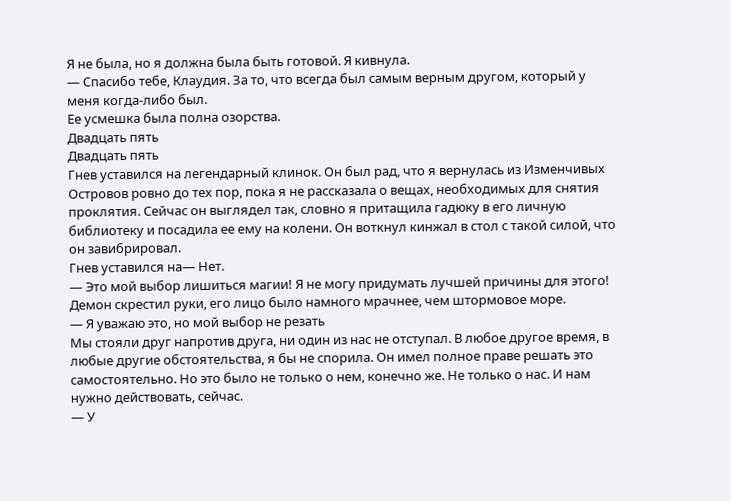Я не была, но я должна была быть готовой. Я кивнула.
— Спасибо тебе, Клаудия. За то, что всегда был самым верным другом, который у меня когда-либо был.
Ее усмешка была полна озорства.
Двадцать пять
Двадцать пять
Гнев уставился на легендарный клинок. Он был рад, что я вернулась из Изменчивых Островов ровно до тех пор, пока я не рассказала о вещах, необходимых для снятия проклятия. Сейчас он выглядел так, словно я притащила гадюку в его личную библиотеку и посадила ее ему на колени. Он воткнул кинжал в стол с такой силой, что он завибрировал.
Гнев уставился на— Нет.
— Это мой выбор лишиться магии! Я не могу придумать лучшей причины для этого!
Демон скрестил руки, его лицо было намного мрачнее, чем штормовое море.
— Я уважаю это, но мой выбор не резать
Мы стояли друг напротив друга, ни один из нас не отступал. В любое другое время, в любые другие обстоятельства, я бы не спорила. Он имел полное праве решать это самостоятельно. Но это было не только о нем, конечно же. Не только о нас. И нам нужно действовать, сейчас.
— У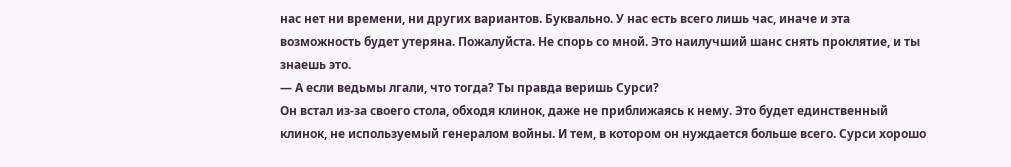нас нет ни времени, ни других вариантов. Буквально. У нас есть всего лишь час, иначе и эта возможность будет утеряна. Пожалуйста. Не спорь со мной. Это наилучший шанс снять проклятие, и ты знаешь это.
— А если ведьмы лгали, что тогда? Ты правда веришь Сурси?
Он встал из-за своего стола, обходя клинок, даже не приближаясь к нему. Это будет единственный клинок, не используемый генералом войны. И тем, в котором он нуждается больше всего. Сурси хорошо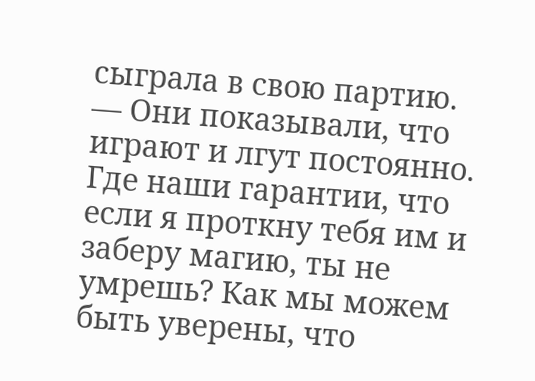сыграла в свою партию.
— Они показывали, что играют и лгут постоянно. Где наши гарантии, что если я проткну тебя им и заберу магию, ты не умрешь? Как мы можем быть уверены, что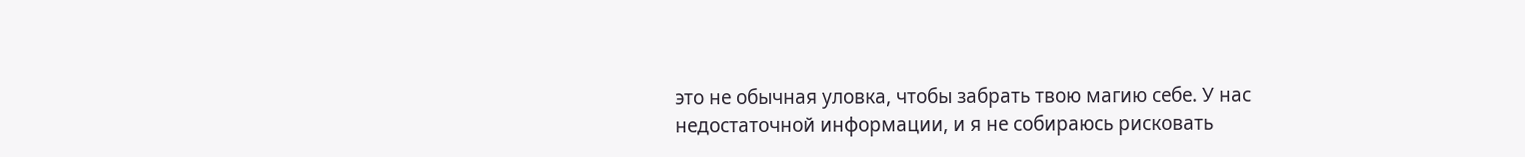это не обычная уловка, чтобы забрать твою магию себе. У нас недостаточной информации, и я не собираюсь рисковать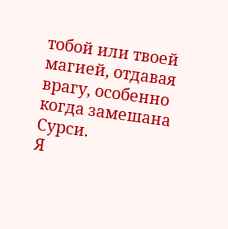тобой или твоей магией, отдавая врагу, особенно когда замешана Сурси.
Я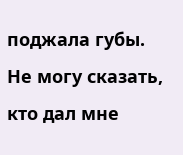поджала губы. Не могу сказать, кто дал мне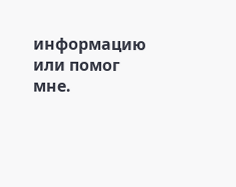информацию или помог мне.